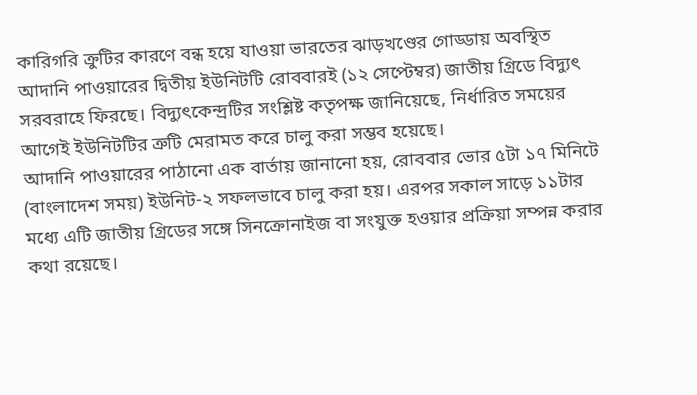কারিগরি ক্রুটির কারণে বন্ধ হয়ে যাওয়া ভারতের ঝাড়খণ্ডের গোড্ডায় অবস্থিত আদানি পাওয়ারের দ্বিতীয় ইউনিটটি রোববারই (১২ সেপ্টেম্বর) জাতীয় গ্রিডে বিদ্যুৎ সরবরাহে ফিরছে। বিদ্যুৎকেন্দ্রটির সংশ্লিষ্ট কতৃপক্ষ জানিয়েছে, নির্ধারিত সময়ের আগেই ইউনিটটির ত্রুটি মেরামত করে চালু করা সম্ভব হয়েছে।
আদানি পাওয়ারের পাঠানো এক বার্তায় জানানো হয়, রোববার ভোর ৫টা ১৭ মিনিটে (বাংলাদেশ সময়) ইউনিট-২ সফলভাবে চালু করা হয়। এরপর সকাল সাড়ে ১১টার মধ্যে এটি জাতীয় গ্রিডের সঙ্গে সিনক্রোনাইজ বা সংযুক্ত হওয়ার প্রক্রিয়া সম্পন্ন করার কথা রয়েছে।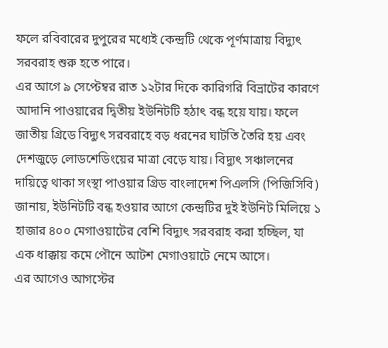ফলে রবিবারের দুপুরের মধ্যেই কেন্দ্রটি থেকে পূর্ণমাত্রায় বিদ্যুৎ সরবরাহ শুরু হতে পারে।
এর আগে ৯ সেপ্টেম্বর রাত ১২টার দিকে কারিগরি বিভ্রাটের কারণে আদানি পাওয়ারের দ্বিতীয় ইউনিটটি হঠাৎ বন্ধ হয়ে যায়। ফলে জাতীয় গ্রিডে বিদ্যুৎ সরবরাহে বড় ধরনের ঘাটতি তৈরি হয় এবং দেশজুড়ে লোডশেডিংয়ের মাত্রা বেড়ে যায়। বিদ্যুৎ সঞ্চালনের দায়িত্বে থাকা সংস্থা পাওয়ার গ্রিড বাংলাদেশ পিএলসি (পিজিসিবি) জানায়, ইউনিটটি বন্ধ হওয়ার আগে কেন্দ্রটির দুই ইউনিট মিলিয়ে ১ হাজার ৪০০ মেগাওয়াটের বেশি বিদ্যুৎ সরবরাহ করা হচ্ছিল, যা এক ধাক্কায় কমে পৌনে আটশ মেগাওয়াটে নেমে আসে।
এর আগেও আগস্টের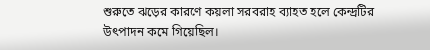শুরুতে ঝড়ের কারণে কয়লা সরবরাহ ব্যাহত হলে কেন্দ্রটির উৎপাদন কমে গিয়েছিল।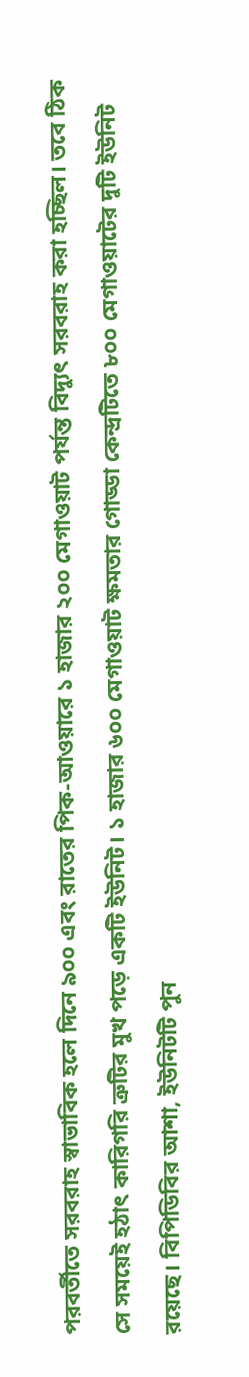পরবর্তীতে সরবরাহ স্বাভাবিক হলে দিনে ৯০০ এবং রাতের পিক-আওয়ারে ১ হাজার ২০০ মেগাওয়াট পর্যন্ত বিদ্যুৎ সরবরাহ করা হচ্ছিল। তবে ঠিক সে সময়েই হঠাৎ কারিগরি ত্রুটির মুখ পড়ে একটি ইউনিট। ১ হাজার ৬০০ মেগাওয়াট ক্ষমতার গোড্ডা কেন্দ্রটিতে ৮০০ মেগাওয়াটের দুটি ইউনিট রয়েছে। বিপিডিবির আশা, ইউনিটটি পুন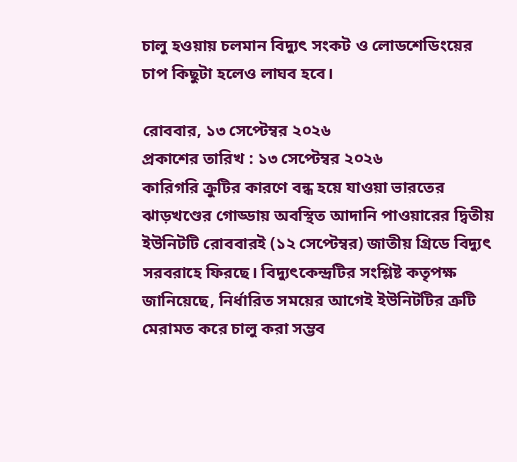চালু হওয়ায় চলমান বিদ্যুৎ সংকট ও লোডশেডিংয়ের চাপ কিছুটা হলেও লাঘব হবে।

রোববার, ১৩ সেপ্টেম্বর ২০২৬
প্রকাশের তারিখ : ১৩ সেপ্টেম্বর ২০২৬
কারিগরি ক্রুটির কারণে বন্ধ হয়ে যাওয়া ভারতের ঝাড়খণ্ডের গোড্ডায় অবস্থিত আদানি পাওয়ারের দ্বিতীয় ইউনিটটি রোববারই (১২ সেপ্টেম্বর) জাতীয় গ্রিডে বিদ্যুৎ সরবরাহে ফিরছে। বিদ্যুৎকেন্দ্রটির সংশ্লিষ্ট কতৃপক্ষ জানিয়েছে, নির্ধারিত সময়ের আগেই ইউনিটটির ত্রুটি মেরামত করে চালু করা সম্ভব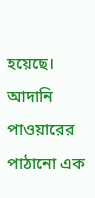হয়েছে।
আদানি পাওয়ারের পাঠানো এক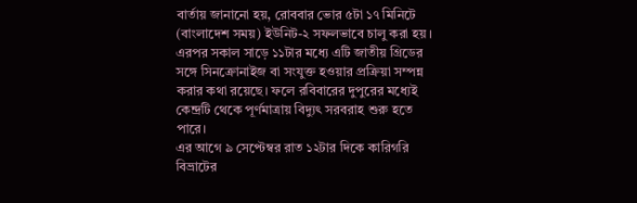বার্তায় জানানো হয়, রোববার ভোর ৫টা ১৭ মিনিটে (বাংলাদেশ সময়) ইউনিট-২ সফলভাবে চালু করা হয়। এরপর সকাল সাড়ে ১১টার মধ্যে এটি জাতীয় গ্রিডের সঙ্গে সিনক্রোনাইজ বা সংযুক্ত হওয়ার প্রক্রিয়া সম্পন্ন করার কথা রয়েছে। ফলে রবিবারের দুপুরের মধ্যেই কেন্দ্রটি থেকে পূর্ণমাত্রায় বিদ্যুৎ সরবরাহ শুরু হতে পারে।
এর আগে ৯ সেপ্টেম্বর রাত ১২টার দিকে কারিগরি বিভ্রাটের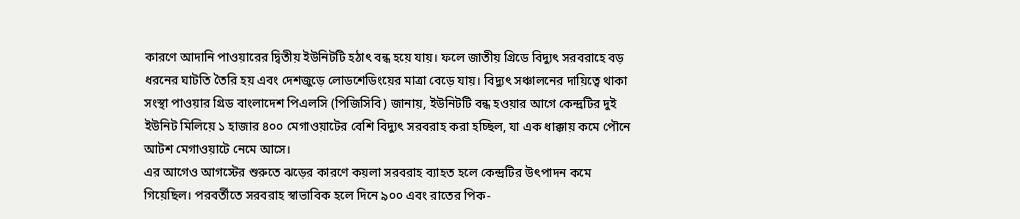কারণে আদানি পাওয়ারের দ্বিতীয় ইউনিটটি হঠাৎ বন্ধ হয়ে যায়। ফলে জাতীয় গ্রিডে বিদ্যুৎ সরবরাহে বড় ধরনের ঘাটতি তৈরি হয় এবং দেশজুড়ে লোডশেডিংয়ের মাত্রা বেড়ে যায়। বিদ্যুৎ সঞ্চালনের দায়িত্বে থাকা সংস্থা পাওয়ার গ্রিড বাংলাদেশ পিএলসি (পিজিসিবি) জানায়, ইউনিটটি বন্ধ হওয়ার আগে কেন্দ্রটির দুই ইউনিট মিলিয়ে ১ হাজার ৪০০ মেগাওয়াটের বেশি বিদ্যুৎ সরবরাহ করা হচ্ছিল, যা এক ধাক্কায় কমে পৌনে আটশ মেগাওয়াটে নেমে আসে।
এর আগেও আগস্টের শুরুতে ঝড়ের কারণে কয়লা সরবরাহ ব্যাহত হলে কেন্দ্রটির উৎপাদন কমে গিয়েছিল। পরবর্তীতে সরবরাহ স্বাভাবিক হলে দিনে ৯০০ এবং রাতের পিক-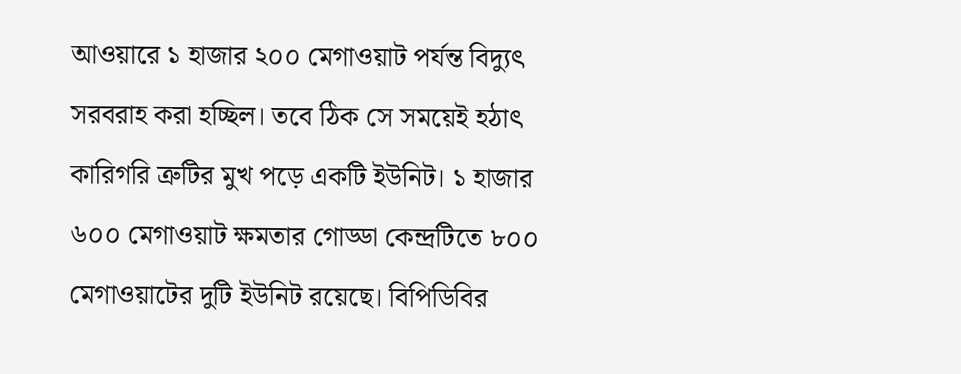আওয়ারে ১ হাজার ২০০ মেগাওয়াট পর্যন্ত বিদ্যুৎ সরবরাহ করা হচ্ছিল। তবে ঠিক সে সময়েই হঠাৎ কারিগরি ত্রুটির মুখ পড়ে একটি ইউনিট। ১ হাজার ৬০০ মেগাওয়াট ক্ষমতার গোড্ডা কেন্দ্রটিতে ৮০০ মেগাওয়াটের দুটি ইউনিট রয়েছে। বিপিডিবির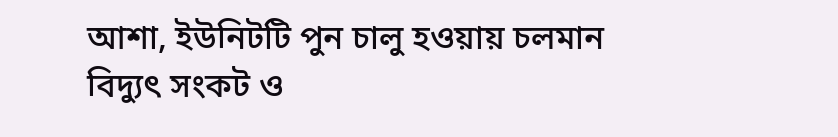আশা, ইউনিটটি পুন চালু হওয়ায় চলমান বিদ্যুৎ সংকট ও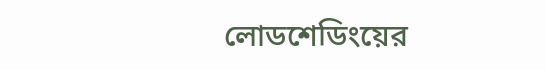লোডশেডিংয়ের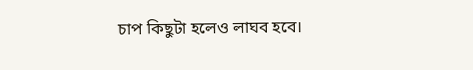চাপ কিছুটা হলেও লাঘব হবে।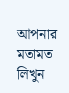আপনার মতামত লিখুন